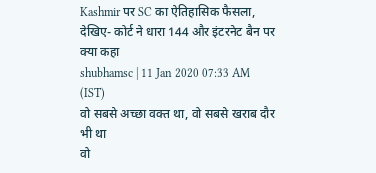Kashmir पर SC का ऐतिहासिक फैसला, देखिए- कोर्ट ने धारा 144 और इंटरनेट बैन पर क्या कहा
shubhamsc | 11 Jan 2020 07:33 AM (IST)
वो सबसे अच्छा वक्त था, वो सबसे खराब दौर भी था
वो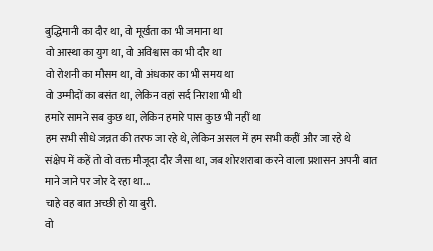बुद्धिमानी का दौर था, वो मूर्खता का भी जमाना था
वो आस्था का युग था, वो अविश्वास का भी दौर था
वो रोशनी का मौसम था, वो अंधकार का भी समय था
वो उम्मीदों का बसंत था, लेकिन वहां सर्द निराशा भी थी
हमारे सामने सब कुछ था, लेकिन हमारे पास कुछ भी नहीं था
हम सभी सीधे जन्नत की तरफ जा रहे थे, लेकिन असल में हम सभी कहीं और जा रहे थे
संक्षेप में कहें तो वो वक्त मौजूदा दौर जैसा था, जब शोरशराबा करने वाला प्रशासन अपनी बात माने जाने पर जोर दे रहा था...
चाहे वह बात अच्छी हो या बुरी.
वो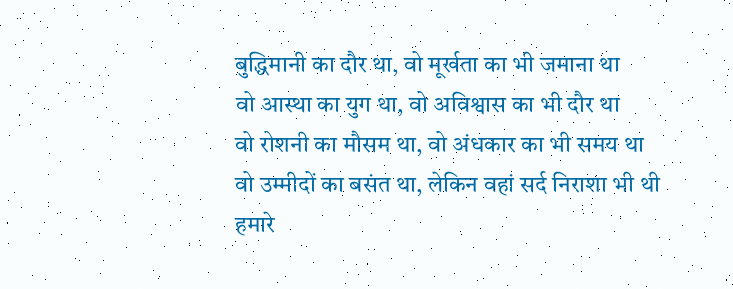बुद्धिमानी का दौर था, वो मूर्खता का भी जमाना था
वो आस्था का युग था, वो अविश्वास का भी दौर था
वो रोशनी का मौसम था, वो अंधकार का भी समय था
वो उम्मीदों का बसंत था, लेकिन वहां सर्द निराशा भी थी
हमारे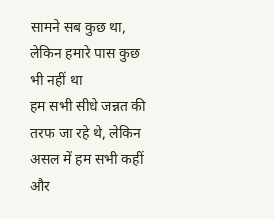सामने सब कुछ था, लेकिन हमारे पास कुछ भी नहीं था
हम सभी सीधे जन्नत की तरफ जा रहे थे, लेकिन असल में हम सभी कहीं और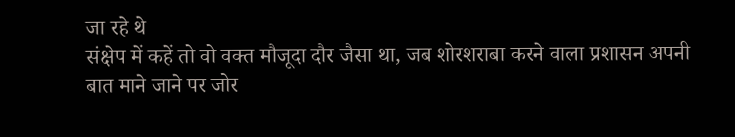जा रहे थे
संक्षेप में कहें तो वो वक्त मौजूदा दौर जैसा था, जब शोरशराबा करने वाला प्रशासन अपनी बात माने जाने पर जोर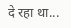दे रहा था...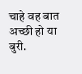चाहे वह बात अच्छी हो या बुरी.